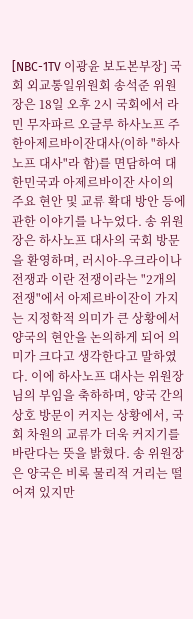[NBC-1TV 이광윤 보도본부장] 국회 외교통일위원회 송석준 위원장은 18일 오후 2시 국회에서 라민 무자파르 오글루 하사노프 주한아제르바이잔대사(이하 "하사노프 대사"라 함)를 면담하여 대한민국과 아제르바이잔 사이의 주요 현안 및 교류 확대 방안 등에 관한 이야기를 나누었다. 송 위원장은 하사노프 대사의 국회 방문을 환영하며, 러시아-우크라이나 전쟁과 이란 전쟁이라는 "2개의 전쟁"에서 아제르바이잔이 가지는 지정학적 의미가 큰 상황에서 양국의 현안을 논의하게 되어 의미가 크다고 생각한다고 말하였다. 이에 하사노프 대사는 위원장님의 부임을 축하하며, 양국 간의 상호 방문이 커지는 상황에서, 국회 차원의 교류가 더욱 커지기를 바란다는 뜻을 밝혔다. 송 위원장은 양국은 비록 물리적 거리는 떨어져 있지만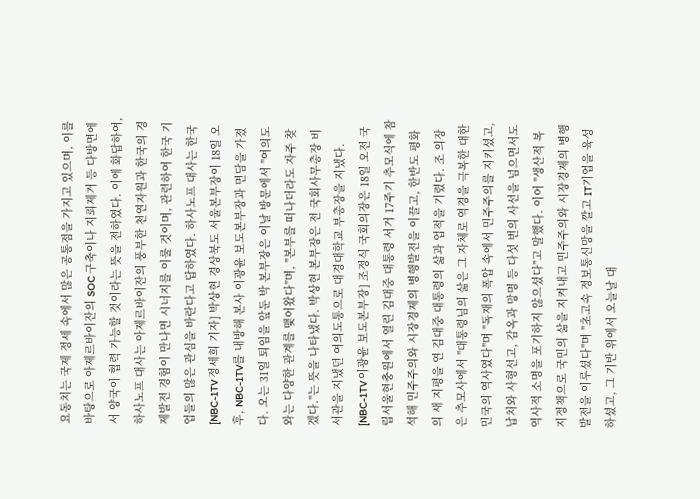요동치는 국제 정세 속에서 많은 공통점을 가지고 있으며, 이를 바탕으로 아제르바이잔의 SOC 구축이나 지뢰제거 등 다방면에서 양국이 협력 가능할 것이라는 뜻을 전하였다. 이에 화답하여, 하사노프 대사는 아제르바이잔의 풍부한 천연자원과 한국의 경제발전 경험이 만나면 시너지를 이룰 것이며, 관련하여 한국 기업들의 많은 관심을 바란다고 답하였다. 하사노프 대사는 한국
[NBC-1TV 정세희 기자] 박상현 경상북도 서울본부장이 18일 오후, NBC-1TV를 내방해 본사 이광윤 보도본부장과 면담을 가졌다. 오는 31일 퇴임을 앞둔 박 본부장은 이날 방문에서 "여의도와는 다양한 관계를 맺어왔다"며, "본부를 떠나더라도 자주 찾겠다."는 뜻을 나타냈다. 박상현 본부장은 전 국회사무총장 비서관을 지냈던 여의도통으로 대경대학교 부총장을 지냈다.
[NBC-1TV 이광윤 보도본부장] 조정식 국회의장은 18일 오전 국립서울현충원에서 열린 김대중 대통령 서거 17주기 추모식에 참석해 민주주의와 시장경제의 병행발전을 이끌고, 한반도 평화의 새 지평을 연 김대중 대통령의 삶과 업적을 기렸다. 조 의장은 추모사에서 "대통령님의 삶은 그 자체로 역경을 극복한 대한민국의 역사였다"며 "독재의 폭압 속에서 민주주의를 지키셨고, 납치와 사형선고, 감옥과 망명 등 다섯 번의 사선을 넘으면서도 역사적 소명을 포기하지 않으셨다"고 말했다. 이어 "생산적 복지정책으로 국민의 삶을 지켜내고 민주주의와 시장경제의 병행발전을 이루셨다"며 "초고속 정보통신망을 깔고 IT기업을 육성하셨고, 그 기반 위에서 오늘날 대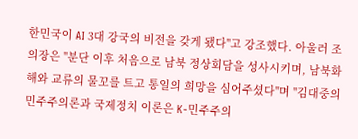한민국이 AI 3대 강국의 비전을 갖게 됐다"고 강조했다. 아울러 조 의장은 "분단 이후 처음으로 남북 정상회담을 성사시키며, 남북화해와 교류의 물꼬를 트고 통일의 희망을 심어주셨다"며 "김대중의 민주주의론과 국제정치 이론은 K-민주주의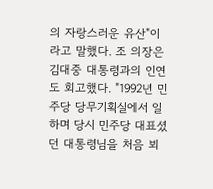의 자랑스러운 유산"이라고 말했다. 조 의장은 김대중 대통령과의 인연도 회고했다. "1992년 민주당 당무기획실에서 일하며 당시 민주당 대표셨던 대통령님을 처음 뵈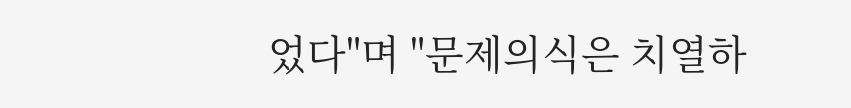었다"며 "문제의식은 치열하